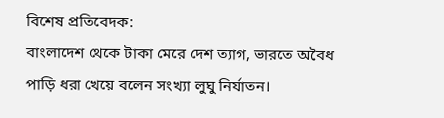বিশেষ প্রতিবেদক:
বাংলাদেশ থেকে টাকা মেরে দেশ ত্যাগ, ভারতে অবৈধ পাড়ি ধরা খেয়ে বলেন সংখ্যা লুঘু নির্যাতন।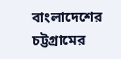বাংলাদেশের চট্টগ্রামের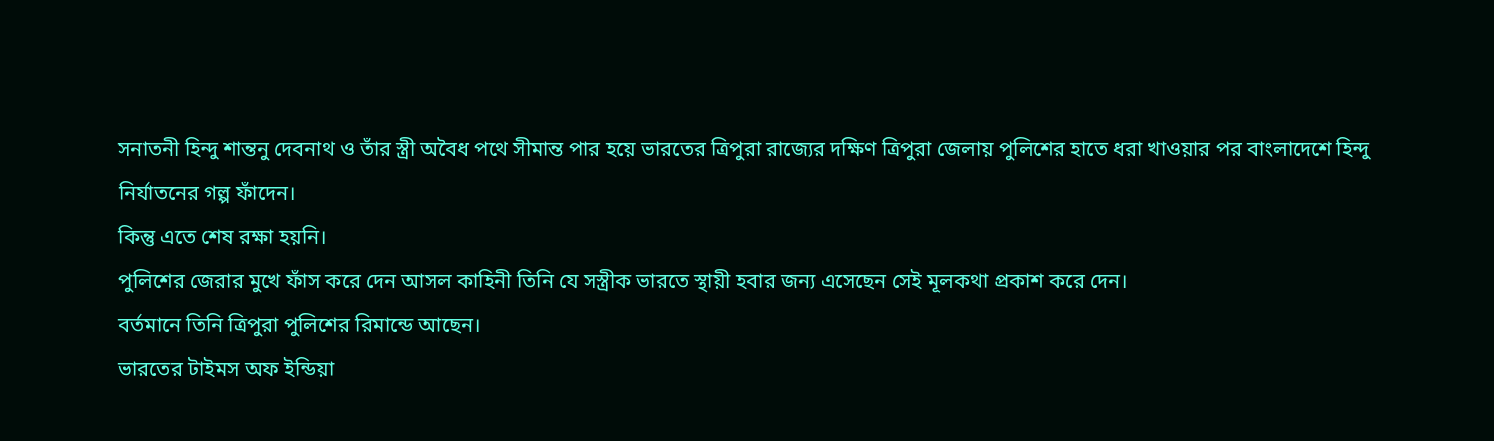সনাতনী হিন্দু শান্তনু দেবনাথ ও তাঁর স্ত্রী অবৈধ পথে সীমান্ত পার হয়ে ভারতের ত্রিপুরা রাজ্যের দক্ষিণ ত্রিপুরা জেলায় পুলিশের হাতে ধরা খাওয়ার পর বাংলাদেশে হিন্দু নির্যাতনের গল্প ফাঁদেন।
কিন্তু এতে শেষ রক্ষা হয়নি।
পুলিশের জেরার মুখে ফাঁস করে দেন আসল কাহিনী তিনি যে সস্ত্রীক ভারতে স্থায়ী হবার জন্য এসেছেন সেই মূলকথা প্রকাশ করে দেন।
বর্তমানে তিনি ত্রিপুরা পুলিশের রিমান্ডে আছেন।
ভারতের টাইমস অফ ইন্ডিয়া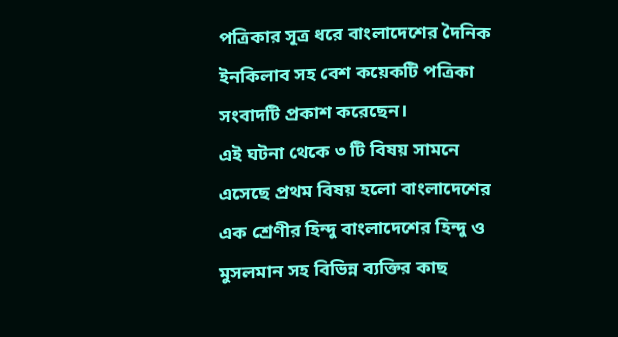পত্রিকার সূত্র ধরে বাংলাদেশের দৈনিক ইনকিলাব সহ বেশ কয়েকটি পত্রিকা সংবাদটি প্রকাশ করেছেন।
এই ঘটনা থেকে ৩ টি বিষয় সামনে এসেছে প্রথম বিষয় হলো বাংলাদেশের এক শ্রেণীর হিন্দু বাংলাদেশের হিন্দু ও মুসলমান সহ বিভিন্ন ব্যক্তির কাছ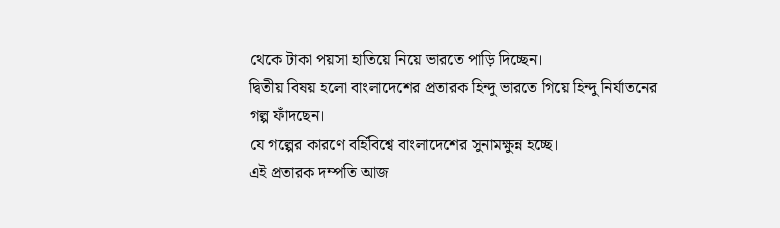থেকে টাকা পয়সা হাতিয়ে নিয়ে ভারতে পাড়ি দিচ্ছেন।
দ্বিতীয় বিষয় হলো বাংলাদেশের প্রতারক হিন্দু ভারতে গিয়ে হিন্দু নির্যাতনের গল্প ফাঁদছেন।
যে গল্পের কারণে বর্হিবিশ্বে বাংলাদেশের সুনামক্ষুন্ন হচ্ছে।
এই প্রতারক দম্পতি আজ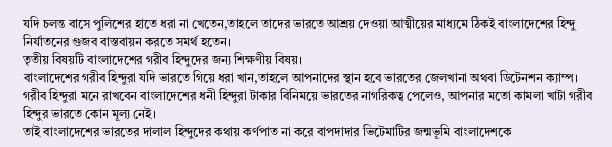যদি চলন্ত বাসে পুলিশের হাতে ধরা না খেতেন,তাহলে তাদের ভারতে আশ্রয় দেওয়া আত্মীয়ের মাধ্যমে ঠিকই বাংলাদেশের হিন্দু নির্যাতনের গুজব বাস্তবায়ন করতে সমর্থ হতেন।
তৃতীয় বিষয়টি বাংলাদেশের গরীব হিন্দুদের জন্য শিক্ষণীয় বিষয়।
বাংলাদেশের গরীব হিন্দুরা যদি ভারতে গিয়ে ধরা খান,তাহলে আপনাদের স্থান হবে ভারতের জেলখানা অথবা ডিটেনশন ক্যাম্প।
গরীব হিন্দুরা মনে রাখবেন বাংলাদেশের ধনী হিন্দুরা টাকার বিনিময়ে ভারতের নাগরিকত্ব পেলেও, আপনার মতো কামলা খাটা গরীব হিন্দুর ভারতে কোন মূল্য নেই।
তাই বাংলাদেশের ভারতের দালাল হিন্দুদের কথায় কর্ণপাত না করে বাপদাদার ভিটেমাটির জন্মভূমি বাংলাদেশকে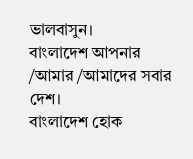ভালবাসুন।
বাংলাদেশ আপনার /আমার /আমাদের সবার দেশ।
বাংলাদেশ হোক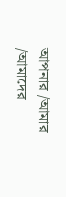আপনার /আমার /আমাদের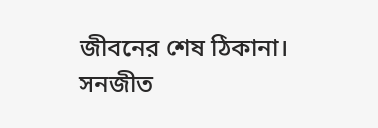জীবনের শেষ ঠিকানা।
সনজীত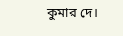কুমার দে।